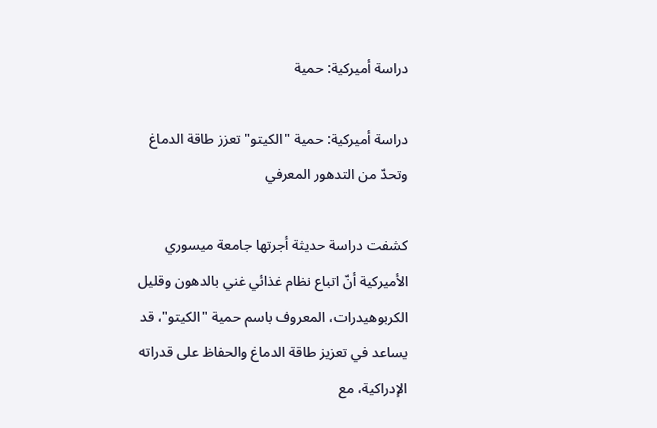دراسة أميركية: حمية

دراسة أميركية: حمية "الكيتو" تعزز طاقة الدماغ وتحدّ من التدهور المعرفي

كشفت دراسة حديثة أجرتها جامعة ميسوري الأميركية أنّ اتباع نظام غذائي غني بالدهون وقليل الكربوهيدرات، المعروف باسم حمية "الكيتو"، قد يساعد في تعزيز طاقة الدماغ والحفاظ على قدراته الإدراكية، مع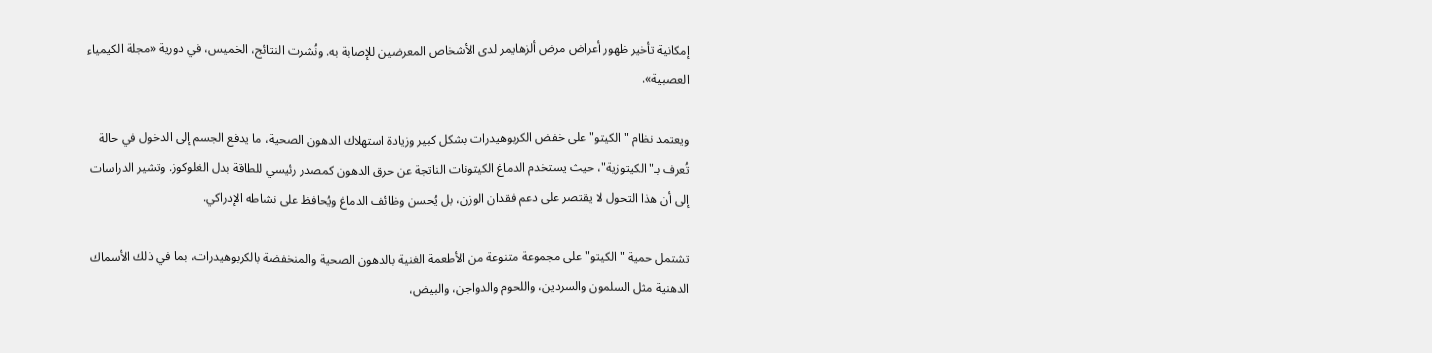إمكانية تأخير ظهور أعراض مرض ألزهايمر لدى الأشخاص المعرضين للإصابة به. ونُشرت النتائج، الخميس، في دورية «مجلة الكيمياء العصبية».

ويعتمد نظام "الكيتو" على خفض الكربوهيدرات بشكل كبير وزيادة استهلاك الدهون الصحية، ما يدفع الجسم إلى الدخول في حالة تُعرف بـ"الكيتوزية"، حيث يستخدم الدماغ الكيتونات الناتجة عن حرق الدهون كمصدر رئيسي للطاقة بدل الغلوكوز. وتشير الدراسات إلى أن هذا التحول لا يقتصر على دعم فقدان الوزن، بل يُحسن وظائف الدماغ ويُحافظ على نشاطه الإدراكي.

تشتمل حمية "الكيتو" على مجموعة متنوعة من الأطعمة الغنية بالدهون الصحية والمنخفضة بالكربوهيدرات، بما في ذلك الأسماك الدهنية مثل السلمون والسردين، واللحوم والدواجن، والبيض،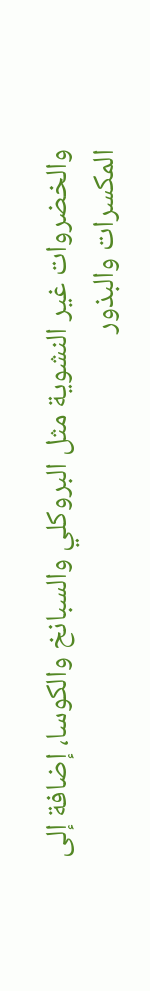والخضروات غير النشوية مثل البروكلي والسبانخ والكوسا، إضافة إلى المكسرات والبذور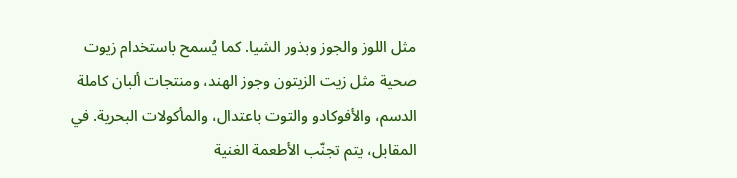مثل اللوز والجوز وبذور الشيا. كما يُسمح باستخدام زيوت صحية مثل زيت الزيتون وجوز الهند، ومنتجات ألبان كاملة الدسم، والأفوكادو والتوت باعتدال، والمأكولات البحرية. في المقابل، يتم تجنّب الأطعمة الغنية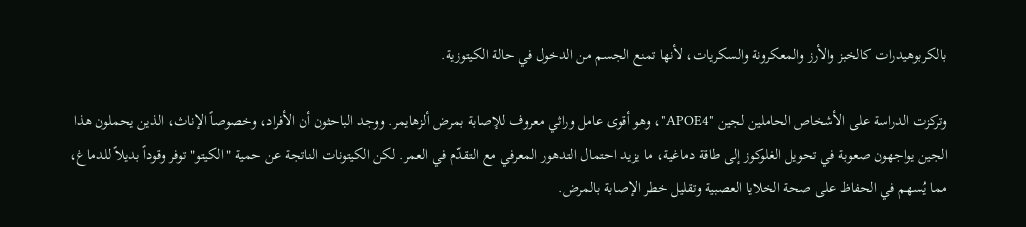بالكربوهيدرات كالخبز والأرز والمعكرونة والسكريات، لأنها تمنع الجسم من الدخول في حالة الكيتوزية.

وتركزت الدراسة على الأشخاص الحاملين لجين "APOE4"، وهو أقوى عامل وراثي معروف للإصابة بمرض ألزهايمر. ووجد الباحثون أن الأفراد، وخصوصاً الإناث، الذين يحملون هذا الجين يواجهون صعوبة في تحويل الغلوكوز إلى طاقة دماغية، ما يزيد احتمال التدهور المعرفي مع التقدّم في العمر. لكن الكيتونات الناتجة عن حمية "الكيتو" توفر وقوداً بديلاً للدماغ، مما يُسهم في الحفاظ على صحة الخلايا العصبية وتقليل خطر الإصابة بالمرض.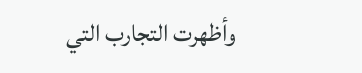وأظهرت التجارب التي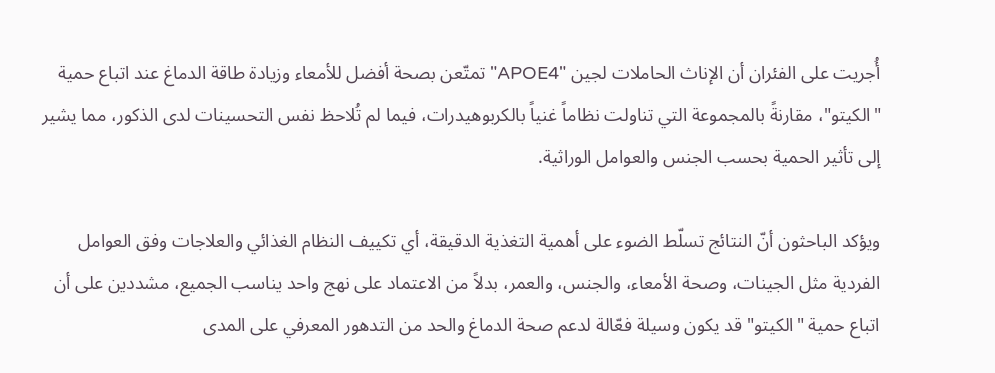أُجريت على الفئران أن الإناث الحاملات لجين "APOE4" تمتّعن بصحة أفضل للأمعاء وزيادة طاقة الدماغ عند اتباع حمية "الكيتو"، مقارنةً بالمجموعة التي تناولت نظاماً غنياً بالكربوهيدرات، فيما لم تُلاحظ نفس التحسينات لدى الذكور، مما يشير إلى تأثير الحمية بحسب الجنس والعوامل الوراثية.

ويؤكد الباحثون أنّ النتائج تسلّط الضوء على أهمية التغذية الدقيقة، أي تكييف النظام الغذائي والعلاجات وفق العوامل الفردية مثل الجينات، وصحة الأمعاء، والجنس، والعمر، بدلاً من الاعتماد على نهج واحد يناسب الجميع، مشددين على أن اتباع حمية "الكيتو" قد يكون وسيلة فعّالة لدعم صحة الدماغ والحد من التدهور المعرفي على المدى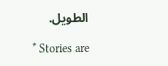الطويل.

* Stories are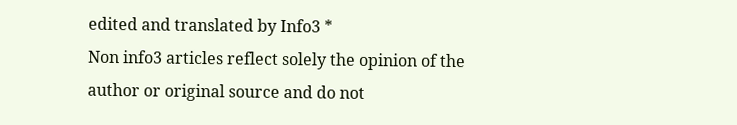edited and translated by Info3 *
Non info3 articles reflect solely the opinion of the author or original source and do not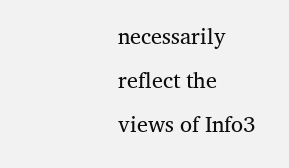necessarily reflect the views of Info3